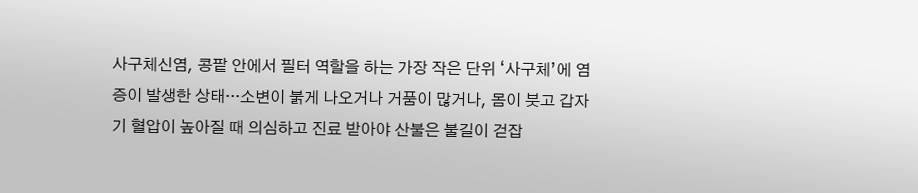사구체신염, 콩팥 안에서 필터 역할을 하는 가장 작은 단위 ‘사구체’에 염증이 발생한 상태···소변이 붉게 나오거나 거품이 많거나, 몸이 붓고 갑자기 혈압이 높아질 때 의심하고 진료 받아야 산불은 불길이 걷잡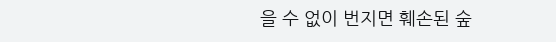을 수 없이 번지면 훼손된 숲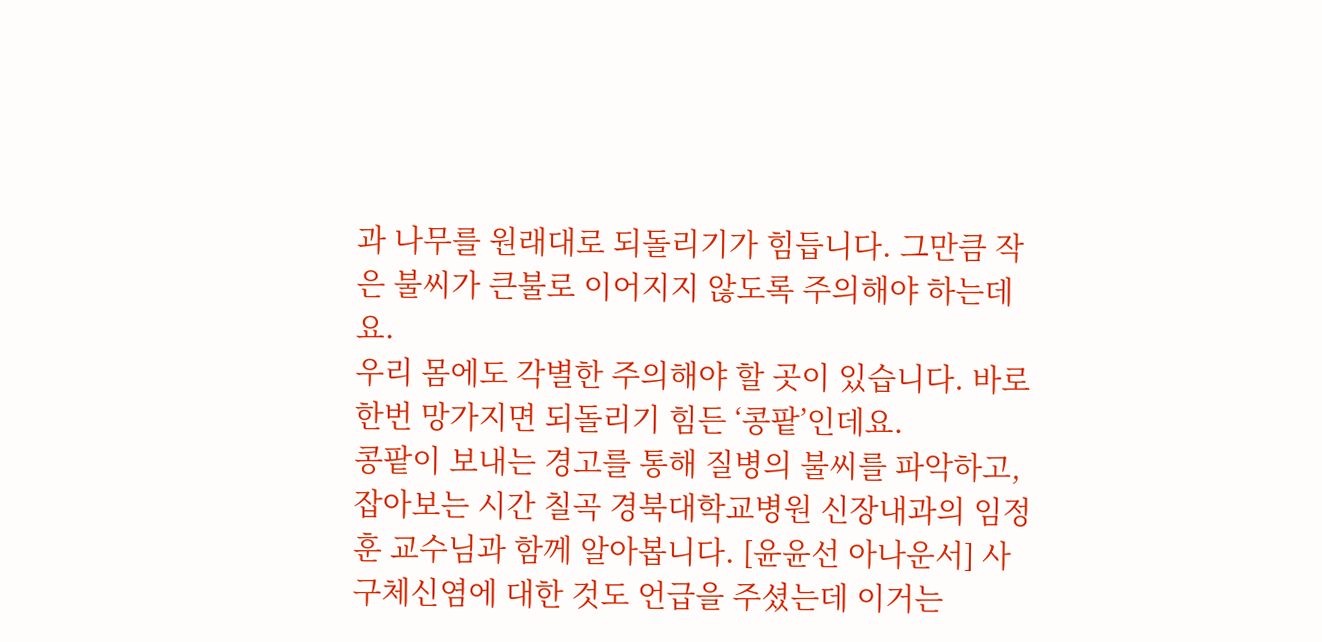과 나무를 원래대로 되돌리기가 힘듭니다. 그만큼 작은 불씨가 큰불로 이어지지 않도록 주의해야 하는데요.
우리 몸에도 각별한 주의해야 할 곳이 있습니다. 바로 한번 망가지면 되돌리기 힘든 ‘콩팥’인데요.
콩팥이 보내는 경고를 통해 질병의 불씨를 파악하고, 잡아보는 시간 칠곡 경북대학교병원 신장내과의 임정훈 교수님과 함께 알아봅니다. [윤윤선 아나운서] 사구체신염에 대한 것도 언급을 주셨는데 이거는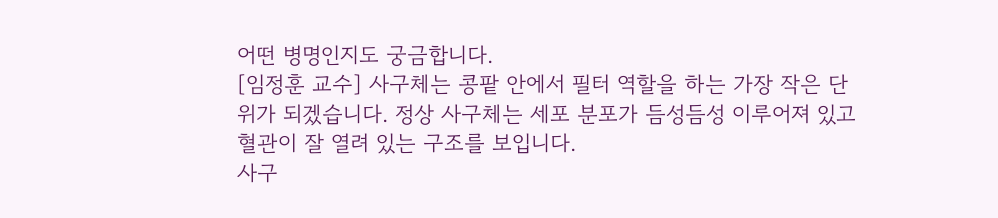어떤 병명인지도 궁금합니다.
[임정훈 교수] 사구체는 콩팥 안에서 필터 역할을 하는 가장 작은 단위가 되겠습니다. 정상 사구체는 세포 분포가 듬성듬성 이루어져 있고 혈관이 잘 열려 있는 구조를 보입니다.
사구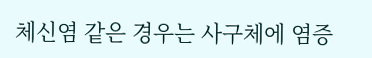체신염 같은 경우는 사구체에 염증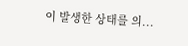이 발생한 상태를 의...